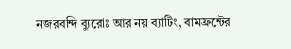নজরবন্দি ব্যুরোঃ আর নয় ব্যাটিং, বামফ্রন্টের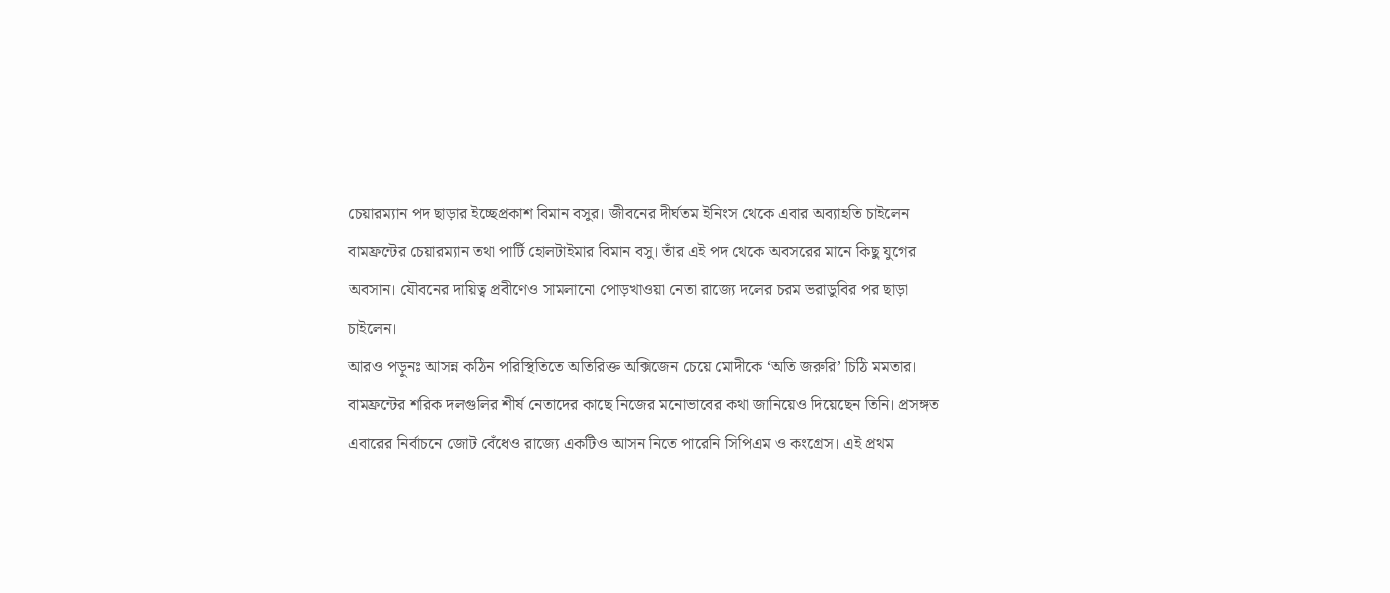চেয়ারম্যান পদ ছাড়ার ইচ্ছেপ্রকাশ বিমান বসুর। জীবনের দীর্ঘতম ইনিংস থেকে এবার অব্যাহতি চাইলেন বামফ্রন্টের চেয়ারম্যান তথা পার্টি হোলটাইমার বিমান বসু। তাঁর এই পদ থেকে অবসরের মানে কিছু যুগের অবসান। যৌবনের দায়িত্ব প্রবীণেও সামলানো পোড়খাওয়া নেতা রাজ্যে দলের চরম ভরাডুবির পর ছাড়া চাইলেন।
আরও পড়ুনঃ আসন্ন কঠিন পরিস্থিতিতে অতিরিক্ত অক্সিজেন চেয়ে মোদীকে ‘অতি জরুরি’ চিঠি মমতার।
বামফ্রন্টের শরিক দলগুলির শীর্ষ নেতাদের কাছে নিজের মনোভাবের কথা জানিয়েও দিয়েছেন তিনি। প্রসঙ্গত এবারের নির্বাচনে জোট বেঁধেও রাজ্যে একটিও আসন নিতে পারেনি সিপিএম ও কংগ্রেস। এই প্রথম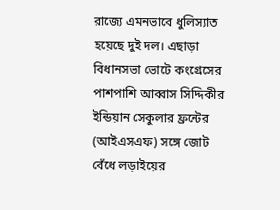রাজ্যে এমনভাবে ধুলিস্যাত হয়েছে দুই দল। এছাড়া বিধানসভা ভোটে কংগ্রেসের পাশপাশি আব্বাস সিদ্দিকীর ইন্ডিয়ান সেকুলার ফ্রন্টের (আইএসএফ) সঙ্গে জোট বেঁধে লড়াইয়ের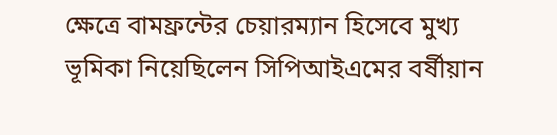ক্ষেত্রে বামফ্রন্টের চেয়ারম্যান হিসেবে মুখ্য ভূমিকা নিয়েছিলেন সিপিআইএমের বর্ষীয়ান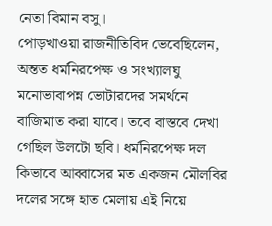নেতা বিমান বসু।
পোড়খাওয়া রাজনীতিবিদ ভেবেছিলেন, অন্তত ধর্মনিরপেক্ষ ও সংখ্যালঘু মনোভাবাপন্ন ভোটারদের সমর্থনে বাজিমাত করা যাবে। তবে বাস্তবে দেখা গেছিল উলটো ছবি। ধর্মনিরপেক্ষ দল কিভাবে আব্বাসের মত একজন মৌলবির দলের সঙ্গে হাত মেলায় এই নিয়ে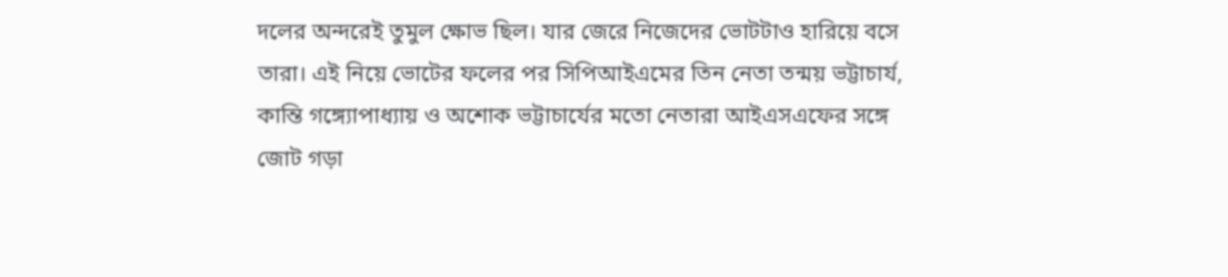দলের অন্দরেই তুমুল ক্ষোভ ছিল। যার জেরে নিজেদের ভোটটাও হারিয়ে বসে তারা। এই নিয়ে ভোটের ফলের পর সিপিআইএমের তিন নেতা তন্ময় ভট্টাচার্য, কান্তি গঙ্গ্যোপাধ্যায় ও অশোক ভট্টাচার্যের মতো নেতারা আইএসএফের সঙ্গে জোট গড়া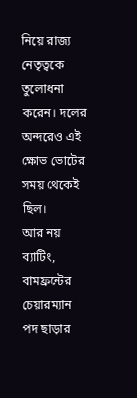নিয়ে রাজ্য নেতৃত্বকে তুলোধনা করেন। দলের অন্দরেও এই ক্ষোভ ভোটের সময় থেকেই ছিল।
আর নয় ব্যাটিং, বামফ্রন্টের চেয়ারম্যান পদ ছাড়ার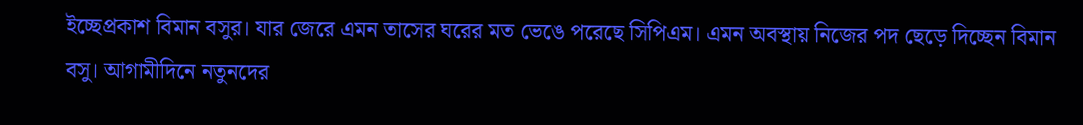ইচ্ছেপ্রকাশ বিমান বসুর। যার জেরে এমন তাসের ঘরের মত ভেঙে পরেছে সিপিএম। এমন অবস্থায় নিজের পদ ছেড়ে দিচ্ছেন বিমান বসু। আগামীদিনে নতুনদের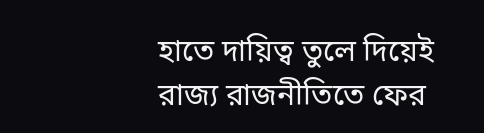হাতে দায়িত্ব তুলে দিয়েই রাজ্য রাজনীতিতে ফের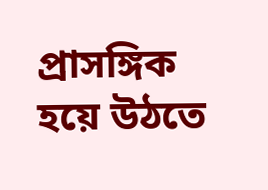প্রাসঙ্গিক হয়ে উঠতে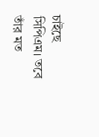চাইছে সিপিএম। তবে তাঁর মত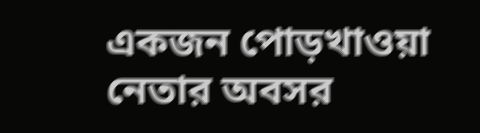একজন পোড়খাওয়া নেতার অবসর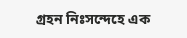গ্রহন নিঃসন্দেহে এক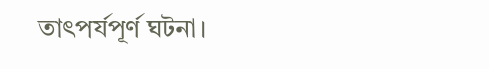তাৎপর্যপূর্ণ ঘটনা।